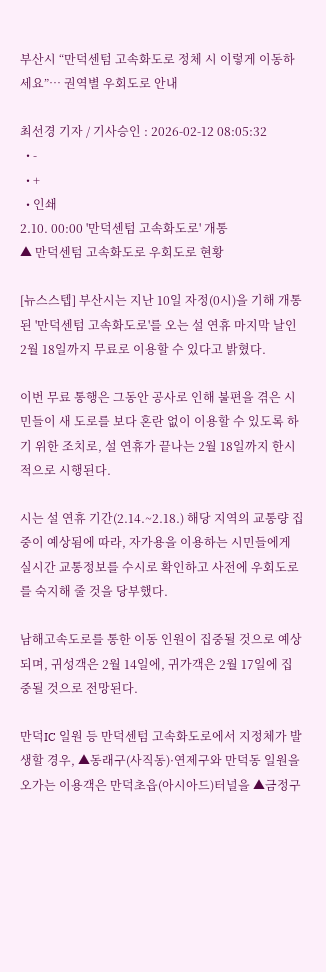부산시 “만덕센텀 고속화도로 정체 시 이렇게 이동하세요”… 권역별 우회도로 안내

최선경 기자 / 기사승인 : 2026-02-12 08:05:32
  • -
  • +
  • 인쇄
2.10. 00:00 '만덕센텀 고속화도로' 개통
▲ 만덕센텀 고속화도로 우회도로 현황

[뉴스스텝] 부산시는 지난 10일 자정(0시)을 기해 개통된 '만덕센텀 고속화도로'를 오는 설 연휴 마지막 날인 2월 18일까지 무료로 이용할 수 있다고 밝혔다.

이번 무료 통행은 그동안 공사로 인해 불편을 겪은 시민들이 새 도로를 보다 혼란 없이 이용할 수 있도록 하기 위한 조치로, 설 연휴가 끝나는 2월 18일까지 한시적으로 시행된다.

시는 설 연휴 기간(2.14.~2.18.) 해당 지역의 교통량 집중이 예상됨에 따라, 자가용을 이용하는 시민들에게 실시간 교통정보를 수시로 확인하고 사전에 우회도로를 숙지해 줄 것을 당부했다.

남해고속도로를 통한 이동 인원이 집중될 것으로 예상되며, 귀성객은 2월 14일에, 귀가객은 2월 17일에 집중될 것으로 전망된다.

만덕IC 일원 등 만덕센텀 고속화도로에서 지정체가 발생할 경우, ▲동래구(사직동)·연제구와 만덕동 일원을 오가는 이용객은 만덕초읍(아시아드)터널을 ▲금정구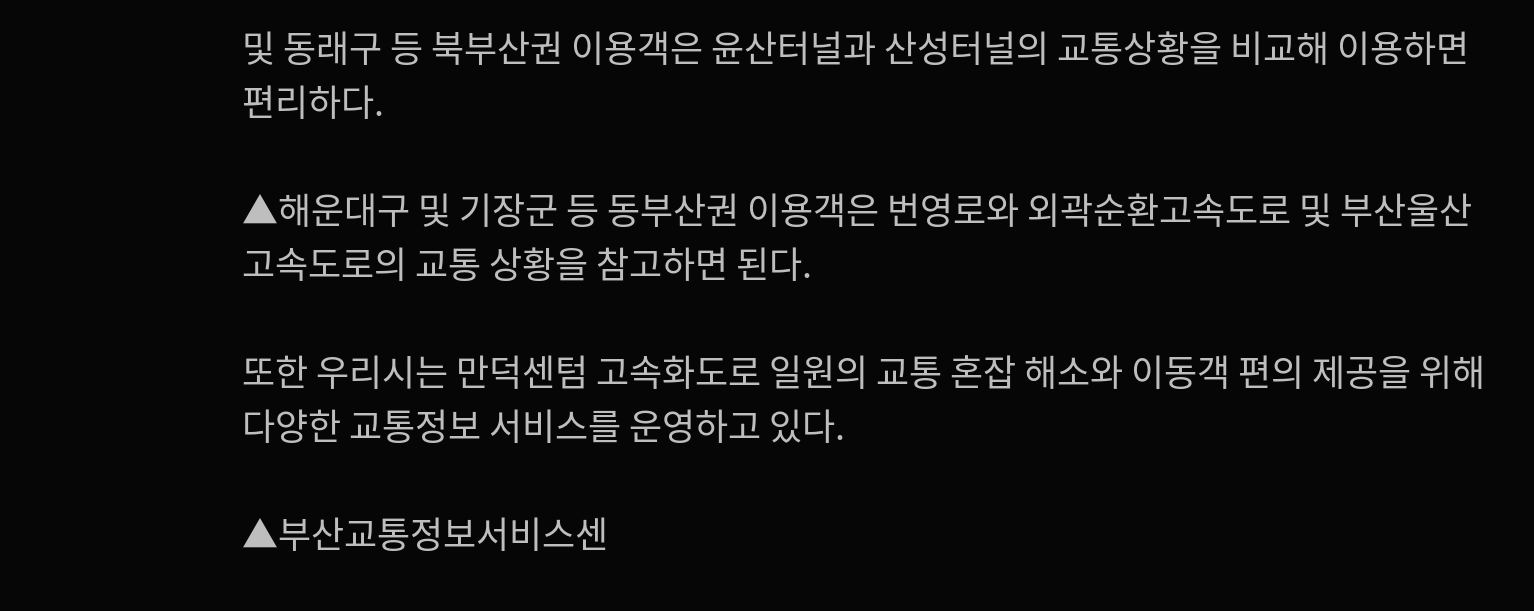및 동래구 등 북부산권 이용객은 윤산터널과 산성터널의 교통상황을 비교해 이용하면 편리하다.

▲해운대구 및 기장군 등 동부산권 이용객은 번영로와 외곽순환고속도로 및 부산울산고속도로의 교통 상황을 참고하면 된다.

또한 우리시는 만덕센텀 고속화도로 일원의 교통 혼잡 해소와 이동객 편의 제공을 위해 다양한 교통정보 서비스를 운영하고 있다.

▲부산교통정보서비스센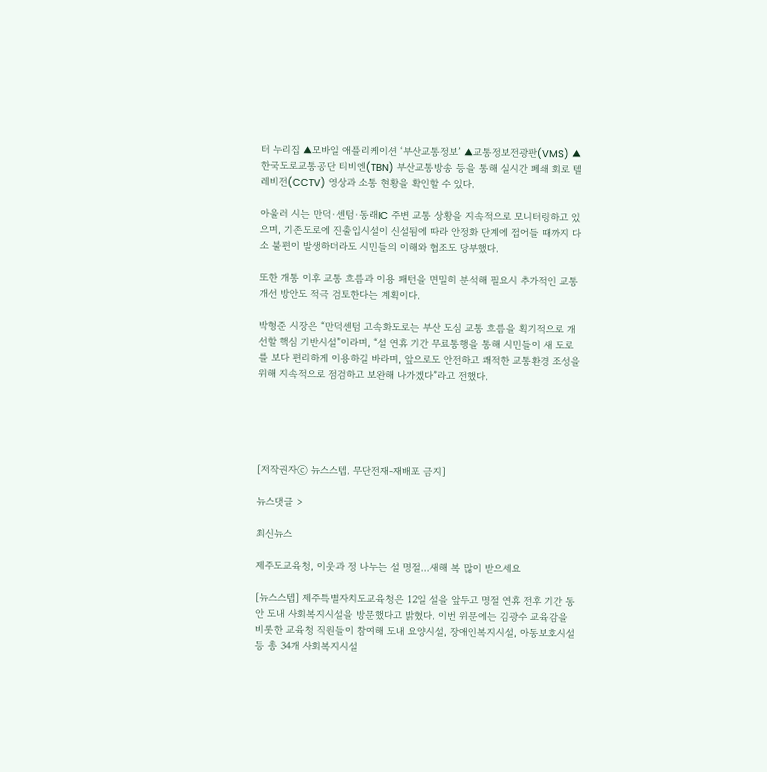터 누리집 ▲모바일 애플리케이션 ‘부산교통정보’ ▲교통정보전광판(VMS) ▲한국도로교통공단 티비엔(TBN) 부산교통방송 등을 통해 실시간 폐쇄 회로 텔레비전(CCTV) 영상과 소통 현황을 확인할 수 있다.

아울러 시는 만덕·센텀·동래IC 주변 교통 상황을 지속적으로 모니터링하고 있으며, 기존도로에 진출입시설이 신설됨에 따라 안정화 단계에 접어들 때까지 다소 불편이 발생하더라도 시민들의 이해와 협조도 당부했다.

또한 개통 이후 교통 흐름과 이용 패턴을 면밀히 분석해 필요시 추가적인 교통 개선 방안도 적극 검토한다는 계획이다.

박형준 시장은 “만덕센텀 고속화도로는 부산 도심 교통 흐름을 획기적으로 개선할 핵심 기반시설”이라며, “설 연휴 기간 무료통행을 통해 시민들이 새 도로를 보다 편리하게 이용하길 바라며, 앞으로도 안전하고 쾌적한 교통환경 조성을 위해 지속적으로 점검하고 보완해 나가겠다”라고 전했다.





[저작권자ⓒ 뉴스스텝. 무단전재-재배포 금지]

뉴스댓글 >

최신뉴스

제주도교육청, 이웃과 정 나누는 설 명절…새해 복 많이 받으세요

[뉴스스텝] 제주특별자치도교육청은 12일 설을 앞두고 명절 연휴 전후 기간 동안 도내 사회복지시설을 방문했다고 밝혔다. 이번 위문에는 김광수 교육감을 비롯한 교육청 직원들이 참여해 도내 요양시설, 장애인복지시설, 아동보호시설 등 총 34개 사회복지시설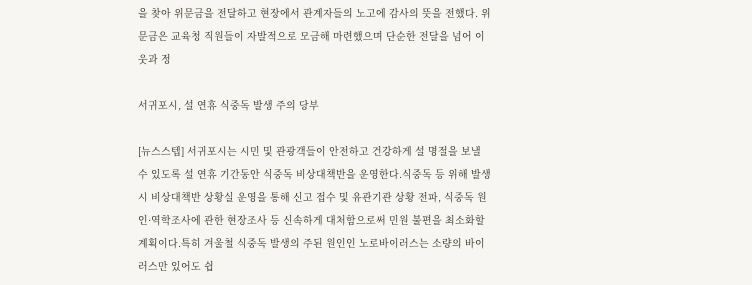을 찾아 위문금을 전달하고 현장에서 관계자들의 노고에 감사의 뜻을 전했다. 위문금은 교육청 직원들이 자발적으로 모금해 마련했으며 단순한 전달을 넘어 이웃과 정

서귀포시, 설 연휴 식중독 발생 주의 당부

[뉴스스텝] 서귀포시는 시민 및 관광객들이 안전하고 건강하게 설 명절을 보낼 수 있도록 설 연휴 기간동안 식중독 비상대책반을 운영한다.식중독 등 위해 발생 시 비상대책반 상황실 운영을 통해 신고 접수 및 유관기관 상황 전파, 식중독 원인·역학조사에 관한 현장조사 등 신속하게 대처함으로써 민원 불편을 최소화할 계획이다.특히 겨울철 식중독 발생의 주된 원인인 노로바이러스는 소량의 바이러스만 있어도 쉽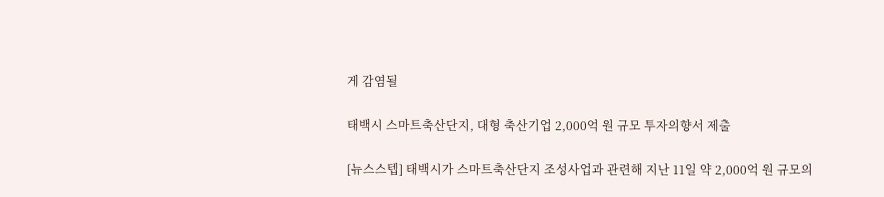게 감염될

태백시 스마트축산단지, 대형 축산기업 2,000억 원 규모 투자의향서 제출

[뉴스스텝] 태백시가 스마트축산단지 조성사업과 관련해 지난 11일 약 2,000억 원 규모의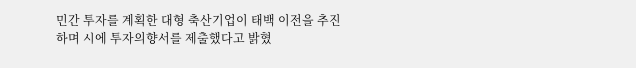민간 투자를 계획한 대형 축산기업이 태백 이전을 추진하며 시에 투자의향서를 제출했다고 밝혔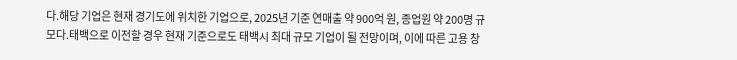다.해당 기업은 현재 경기도에 위치한 기업으로, 2025년 기준 연매출 약 900억 원, 종업원 약 200명 규모다.태백으로 이전할 경우 현재 기준으로도 태백시 최대 규모 기업이 될 전망이며, 이에 따른 고용 창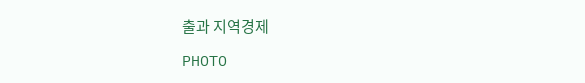출과 지역경제

PHOTO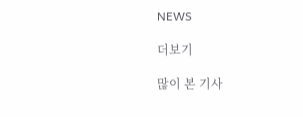NEWS

더보기

많이 본 기사